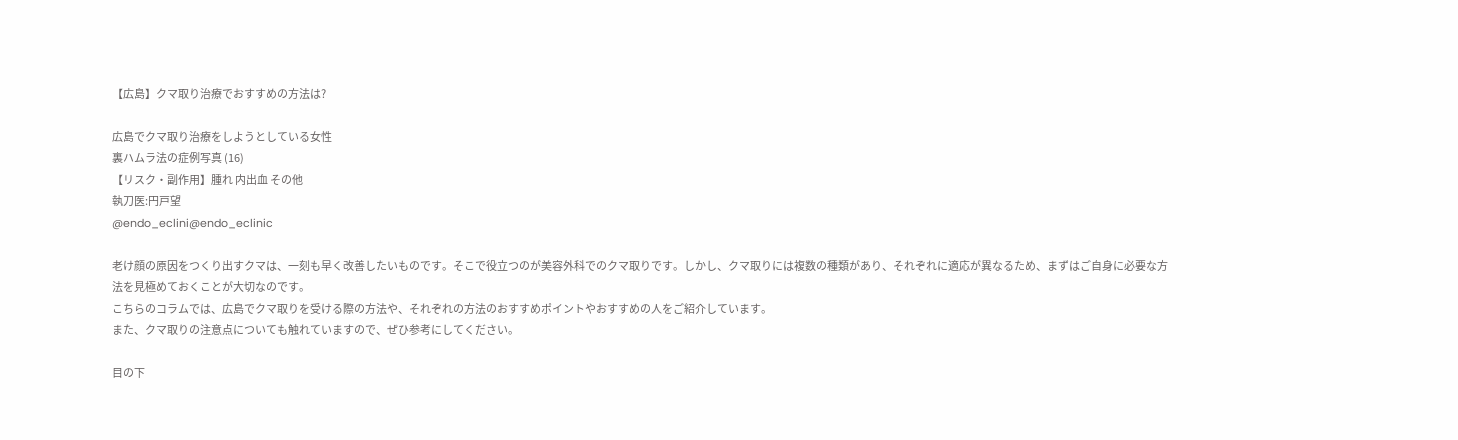【広島】クマ取り治療でおすすめの方法は?

広島でクマ取り治療をしようとしている女性
裏ハムラ法の症例写真 (16)
【リスク・副作用】腫れ 内出血 その他
執刀医:円戸望
@endo_eclini@endo_eclinic

老け顔の原因をつくり出すクマは、一刻も早く改善したいものです。そこで役立つのが美容外科でのクマ取りです。しかし、クマ取りには複数の種類があり、それぞれに適応が異なるため、まずはご自身に必要な方法を見極めておくことが大切なのです。
こちらのコラムでは、広島でクマ取りを受ける際の方法や、それぞれの方法のおすすめポイントやおすすめの人をご紹介しています。
また、クマ取りの注意点についても触れていますので、ぜひ参考にしてください。

目の下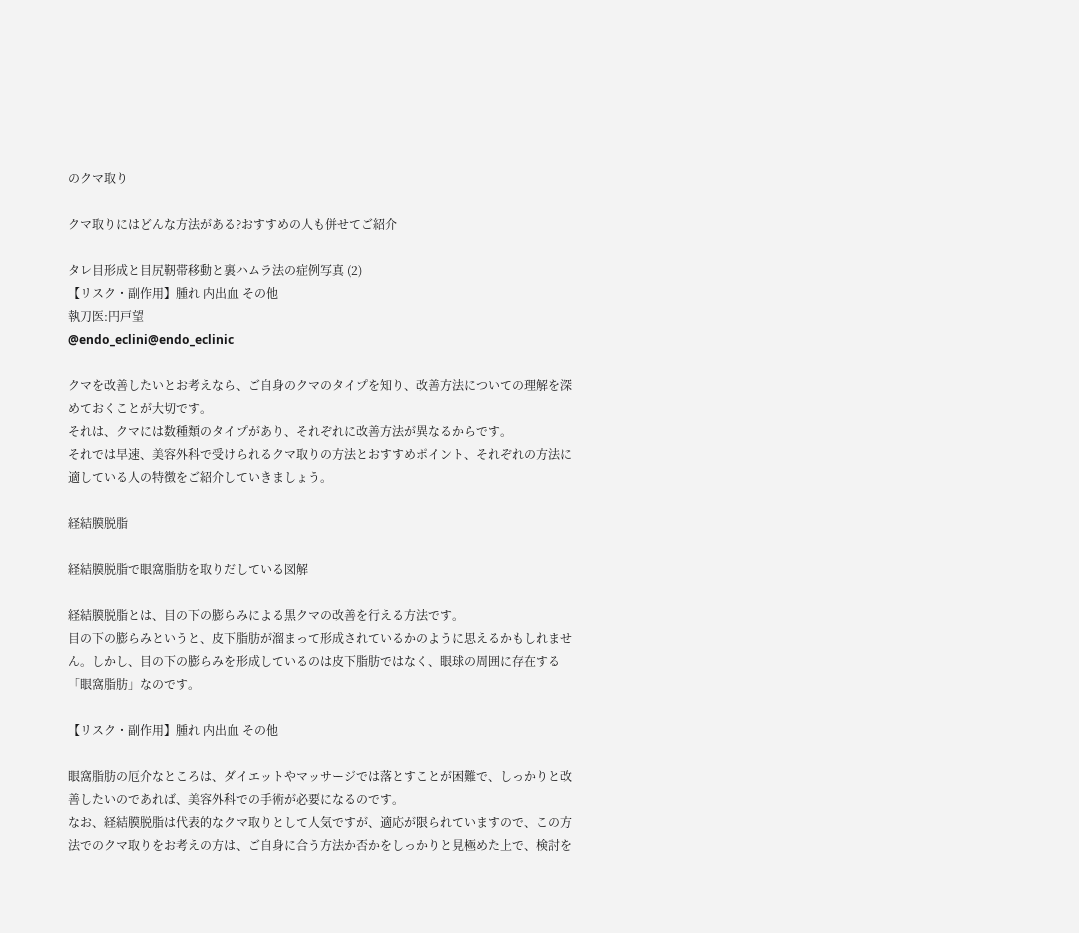のクマ取り

クマ取りにはどんな方法がある?おすすめの人も併せてご紹介

タレ目形成と目尻靭帯移動と裏ハムラ法の症例写真 (2)
【リスク・副作用】腫れ 内出血 その他
執刀医:円戸望
@endo_eclini@endo_eclinic

クマを改善したいとお考えなら、ご自身のクマのタイプを知り、改善方法についての理解を深めておくことが大切です。
それは、クマには数種類のタイプがあり、それぞれに改善方法が異なるからです。
それでは早速、美容外科で受けられるクマ取りの方法とおすすめポイント、それぞれの方法に適している人の特徴をご紹介していきましょう。

経結膜脱脂

経結膜脱脂で眼窩脂肪を取りだしている図解

経結膜脱脂とは、目の下の膨らみによる黒クマの改善を行える方法です。
目の下の膨らみというと、皮下脂肪が溜まって形成されているかのように思えるかもしれません。しかし、目の下の膨らみを形成しているのは皮下脂肪ではなく、眼球の周囲に存在する「眼窩脂肪」なのです。

【リスク・副作用】腫れ 内出血 その他

眼窩脂肪の厄介なところは、ダイエットやマッサージでは落とすことが困難で、しっかりと改善したいのであれば、美容外科での手術が必要になるのです。
なお、経結膜脱脂は代表的なクマ取りとして人気ですが、適応が限られていますので、この方法でのクマ取りをお考えの方は、ご自身に合う方法か否かをしっかりと見極めた上で、検討を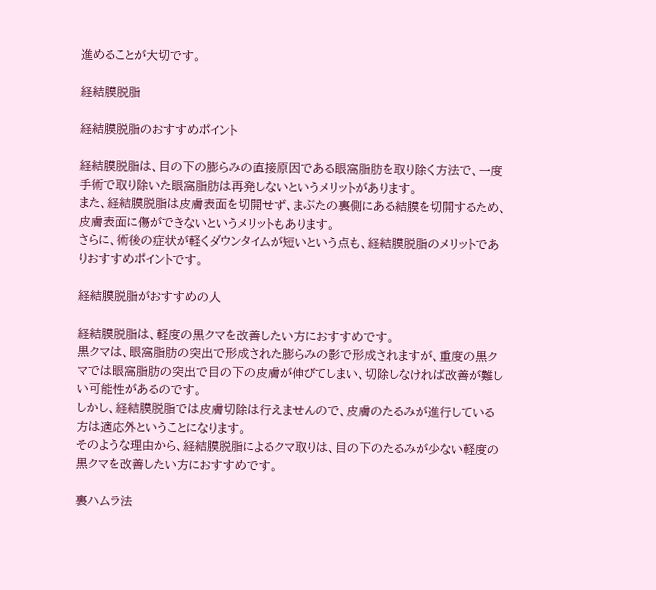進めることが大切です。

経結膜脱脂

経結膜脱脂のおすすめポイント

経結膜脱脂は、目の下の膨らみの直接原因である眼窩脂肪を取り除く方法で、一度手術で取り除いた眼窩脂肪は再発しないというメリットがあります。
また、経結膜脱脂は皮膚表面を切開せず、まぶたの裏側にある結膜を切開するため、皮膚表面に傷ができないというメリットもあります。
さらに、術後の症状が軽くダウンタイムが短いという点も、経結膜脱脂のメリットでありおすすめポイントです。

経結膜脱脂がおすすめの人

経結膜脱脂は、軽度の黒クマを改善したい方におすすめです。
黒クマは、眼窩脂肪の突出で形成された膨らみの影で形成されますが、重度の黒クマでは眼窩脂肪の突出で目の下の皮膚が伸びてしまい、切除しなければ改善が難しい可能性があるのです。
しかし、経結膜脱脂では皮膚切除は行えませんので、皮膚のたるみが進行している方は適応外ということになります。
そのような理由から、経結膜脱脂によるクマ取りは、目の下のたるみが少ない軽度の黒クマを改善したい方におすすめです。

裏ハムラ法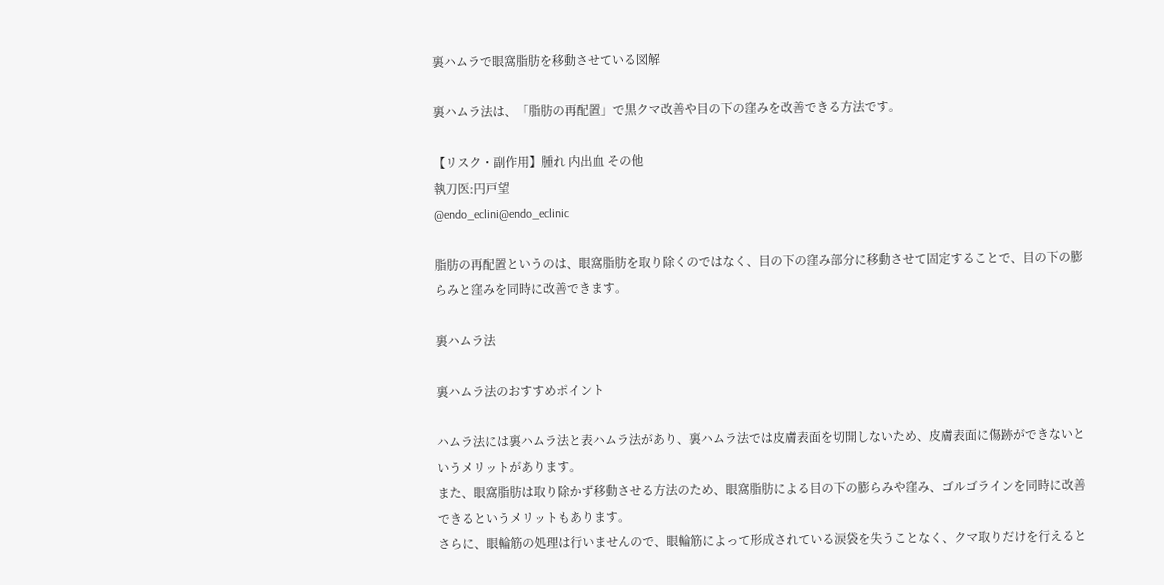裏ハムラで眼窩脂肪を移動させている図解

裏ハムラ法は、「脂肪の再配置」で黒クマ改善や目の下の窪みを改善できる方法です。

【リスク・副作用】腫れ 内出血 その他
執刀医:円戸望
@endo_eclini@endo_eclinic

脂肪の再配置というのは、眼窩脂肪を取り除くのではなく、目の下の窪み部分に移動させて固定することで、目の下の膨らみと窪みを同時に改善できます。

裏ハムラ法

裏ハムラ法のおすすめポイント

ハムラ法には裏ハムラ法と表ハムラ法があり、裏ハムラ法では皮膚表面を切開しないため、皮膚表面に傷跡ができないというメリットがあります。
また、眼窩脂肪は取り除かず移動させる方法のため、眼窩脂肪による目の下の膨らみや窪み、ゴルゴラインを同時に改善できるというメリットもあります。
さらに、眼輪筋の処理は行いませんので、眼輪筋によって形成されている涙袋を失うことなく、クマ取りだけを行えると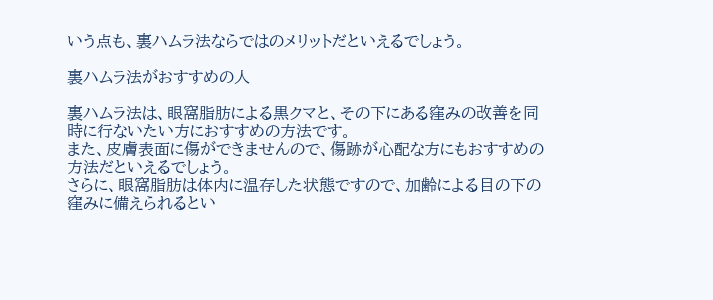いう点も、裏ハムラ法ならではのメリットだといえるでしょう。

裏ハムラ法がおすすめの人

裏ハムラ法は、眼窩脂肪による黒クマと、その下にある窪みの改善を同時に行ないたい方におすすめの方法です。
また、皮膚表面に傷ができませんので、傷跡が心配な方にもおすすめの方法だといえるでしょう。
さらに、眼窩脂肪は体内に温存した状態ですので、加齢による目の下の窪みに備えられるとい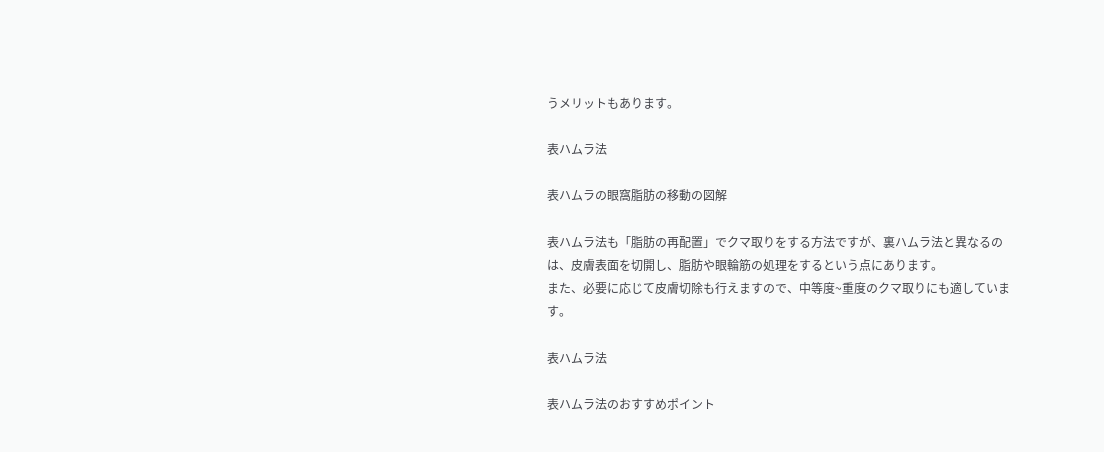うメリットもあります。

表ハムラ法

表ハムラの眼窩脂肪の移動の図解

表ハムラ法も「脂肪の再配置」でクマ取りをする方法ですが、裏ハムラ法と異なるのは、皮膚表面を切開し、脂肪や眼輪筋の処理をするという点にあります。
また、必要に応じて皮膚切除も行えますので、中等度~重度のクマ取りにも適しています。

表ハムラ法

表ハムラ法のおすすめポイント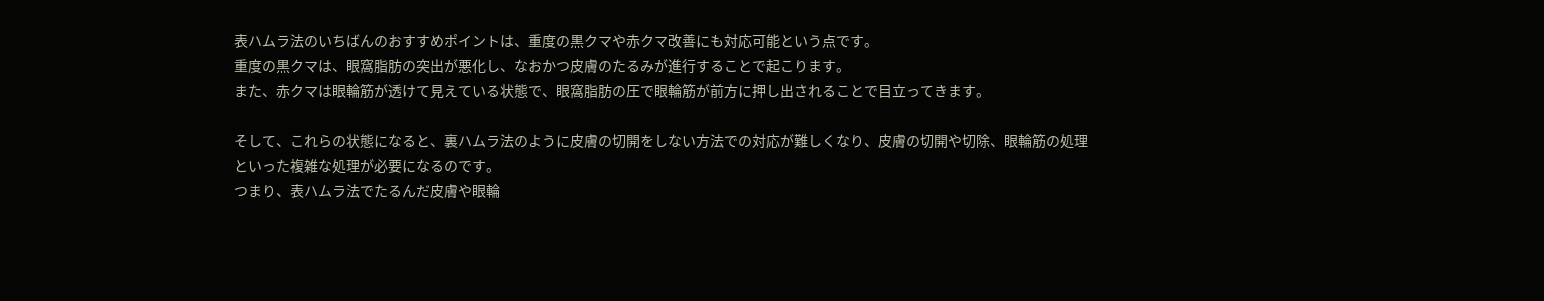表ハムラ法のいちばんのおすすめポイントは、重度の黒クマや赤クマ改善にも対応可能という点です。
重度の黒クマは、眼窩脂肪の突出が悪化し、なおかつ皮膚のたるみが進行することで起こります。
また、赤クマは眼輪筋が透けて見えている状態で、眼窩脂肪の圧で眼輪筋が前方に押し出されることで目立ってきます。

そして、これらの状態になると、裏ハムラ法のように皮膚の切開をしない方法での対応が難しくなり、皮膚の切開や切除、眼輪筋の処理といった複雑な処理が必要になるのです。
つまり、表ハムラ法でたるんだ皮膚や眼輪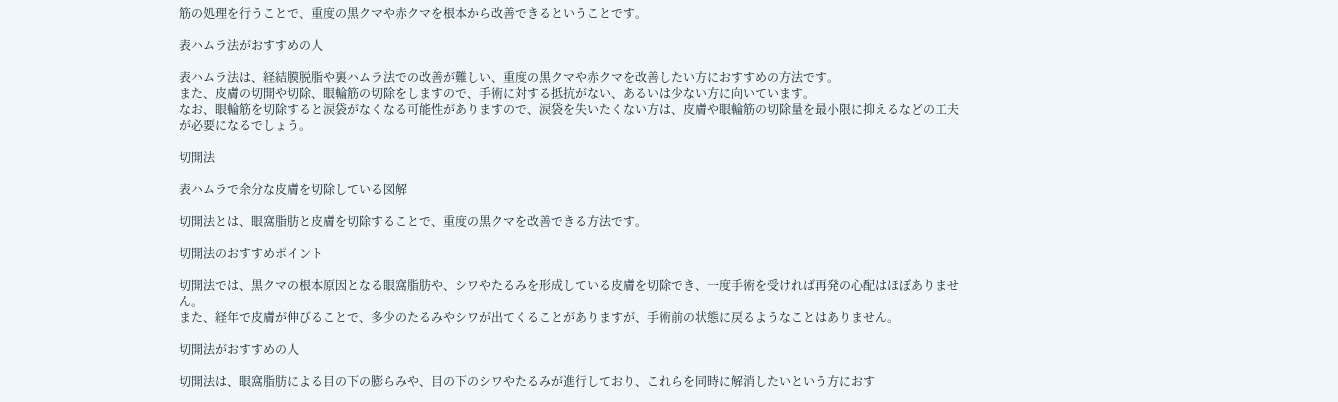筋の処理を行うことで、重度の黒クマや赤クマを根本から改善できるということです。

表ハムラ法がおすすめの人

表ハムラ法は、経結膜脱脂や裏ハムラ法での改善が難しい、重度の黒クマや赤クマを改善したい方におすすめの方法です。
また、皮膚の切開や切除、眼輪筋の切除をしますので、手術に対する抵抗がない、あるいは少ない方に向いています。
なお、眼輪筋を切除すると涙袋がなくなる可能性がありますので、涙袋を失いたくない方は、皮膚や眼輪筋の切除量を最小限に抑えるなどの工夫が必要になるでしょう。

切開法

表ハムラで余分な皮膚を切除している図解

切開法とは、眼窩脂肪と皮膚を切除することで、重度の黒クマを改善できる方法です。

切開法のおすすめポイント

切開法では、黒クマの根本原因となる眼窩脂肪や、シワやたるみを形成している皮膚を切除でき、一度手術を受ければ再発の心配はほぼありません。
また、経年で皮膚が伸びることで、多少のたるみやシワが出てくることがありますが、手術前の状態に戻るようなことはありません。

切開法がおすすめの人

切開法は、眼窩脂肪による目の下の膨らみや、目の下のシワやたるみが進行しており、これらを同時に解消したいという方におす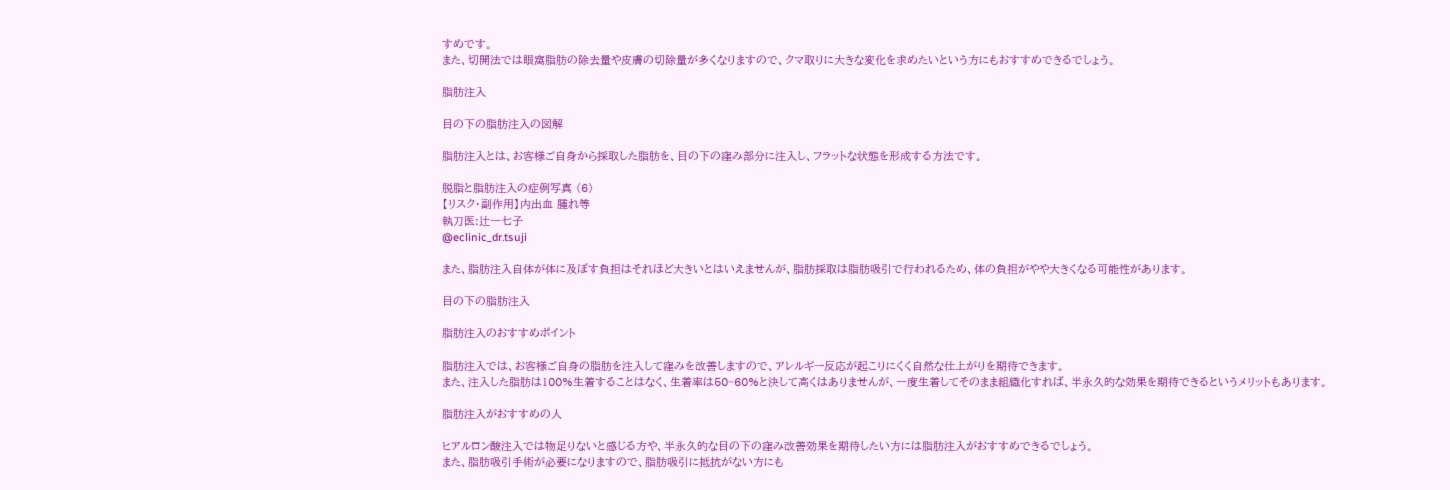すめです。
また、切開法では眼窩脂肪の除去量や皮膚の切除量が多くなりますので、クマ取りに大きな変化を求めたいという方にもおすすめできるでしょう。

脂肪注入

目の下の脂肪注入の図解

脂肪注入とは、お客様ご自身から採取した脂肪を、目の下の窪み部分に注入し、フラットな状態を形成する方法です。

脱脂と脂肪注入の症例写真 (6)
【リスク・副作用】内出血 腫れ等
執刀医:辻一七子
@eclinic_dr.tsuji

また、脂肪注入自体が体に及ぼす負担はそれほど大きいとはいえませんが、脂肪採取は脂肪吸引で行われるため、体の負担がやや大きくなる可能性があります。

目の下の脂肪注入

脂肪注入のおすすめポイント

脂肪注入では、お客様ご自身の脂肪を注入して窪みを改善しますので、アレルギー反応が起こりにくく自然な仕上がりを期待できます。
また、注入した脂肪は100%生着することはなく、生着率は50~60%と決して高くはありませんが、一度生着してそのまま組織化すれば、半永久的な効果を期待できるというメリットもあります。

脂肪注入がおすすめの人

ヒアルロン酸注入では物足りないと感じる方や、半永久的な目の下の窪み改善効果を期待したい方には脂肪注入がおすすめできるでしょう。
また、脂肪吸引手術が必要になりますので、脂肪吸引に抵抗がない方にも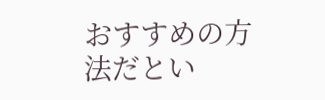おすすめの方法だとい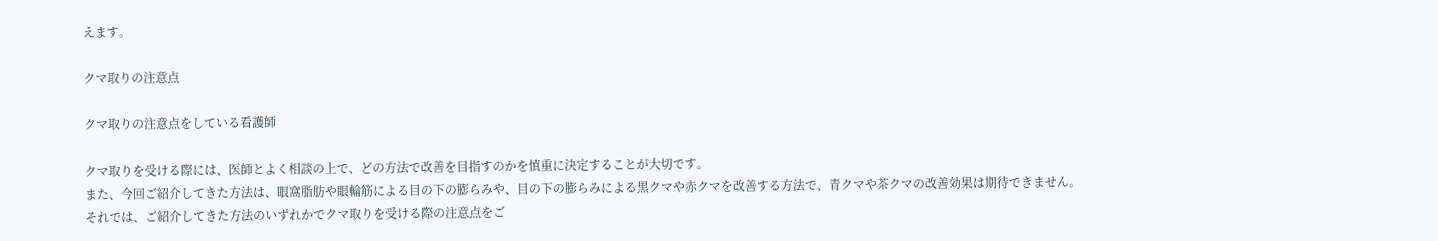えます。

クマ取りの注意点

クマ取りの注意点をしている看護師

クマ取りを受ける際には、医師とよく相談の上で、どの方法で改善を目指すのかを慎重に決定することが大切です。
また、今回ご紹介してきた方法は、眼窩脂肪や眼輪筋による目の下の膨らみや、目の下の膨らみによる黒クマや赤クマを改善する方法で、青クマや茶クマの改善効果は期待できません。
それでは、ご紹介してきた方法のいずれかでクマ取りを受ける際の注意点をご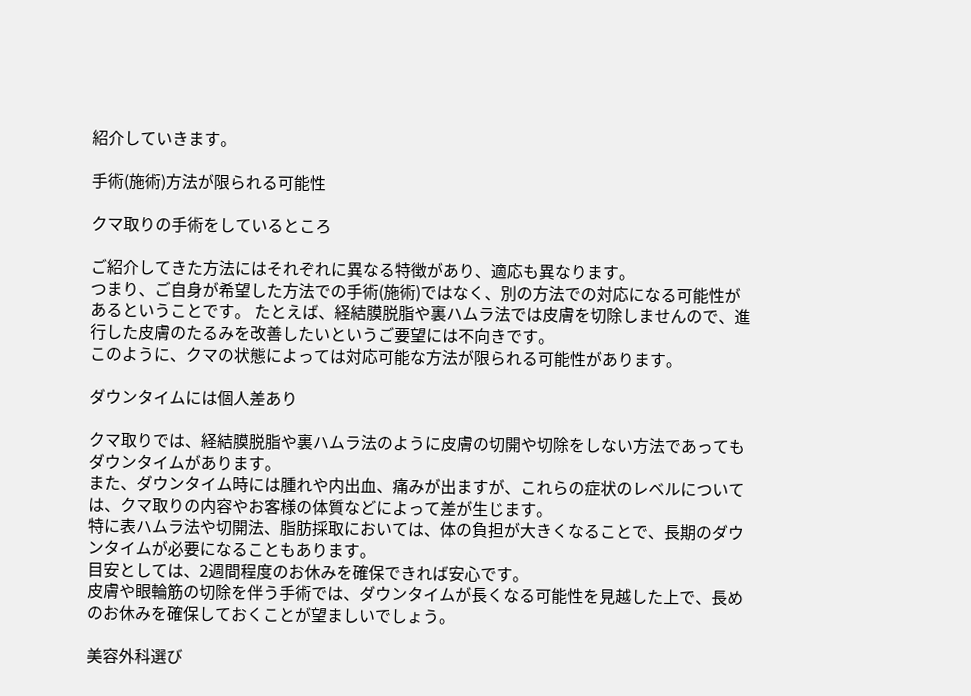紹介していきます。

手術(施術)方法が限られる可能性

クマ取りの手術をしているところ

ご紹介してきた方法にはそれぞれに異なる特徴があり、適応も異なります。
つまり、ご自身が希望した方法での手術(施術)ではなく、別の方法での対応になる可能性があるということです。 たとえば、経結膜脱脂や裏ハムラ法では皮膚を切除しませんので、進行した皮膚のたるみを改善したいというご要望には不向きです。
このように、クマの状態によっては対応可能な方法が限られる可能性があります。

ダウンタイムには個人差あり

クマ取りでは、経結膜脱脂や裏ハムラ法のように皮膚の切開や切除をしない方法であってもダウンタイムがあります。
また、ダウンタイム時には腫れや内出血、痛みが出ますが、これらの症状のレベルについては、クマ取りの内容やお客様の体質などによって差が生じます。
特に表ハムラ法や切開法、脂肪採取においては、体の負担が大きくなることで、長期のダウンタイムが必要になることもあります。
目安としては、2週間程度のお休みを確保できれば安心です。
皮膚や眼輪筋の切除を伴う手術では、ダウンタイムが長くなる可能性を見越した上で、長めのお休みを確保しておくことが望ましいでしょう。

美容外科選び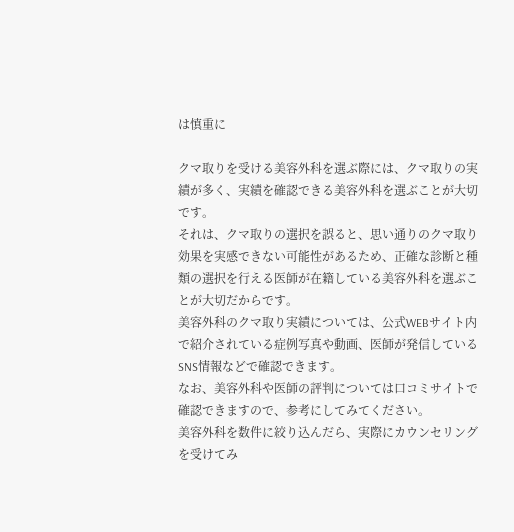は慎重に

クマ取りを受ける美容外科を選ぶ際には、クマ取りの実績が多く、実績を確認できる美容外科を選ぶことが大切です。
それは、クマ取りの選択を誤ると、思い通りのクマ取り効果を実感できない可能性があるため、正確な診断と種類の選択を行える医師が在籍している美容外科を選ぶことが大切だからです。
美容外科のクマ取り実績については、公式WEBサイト内で紹介されている症例写真や動画、医師が発信しているSNS情報などで確認できます。
なお、美容外科や医師の評判については口コミサイトで確認できますので、参考にしてみてください。
美容外科を数件に絞り込んだら、実際にカウンセリングを受けてみ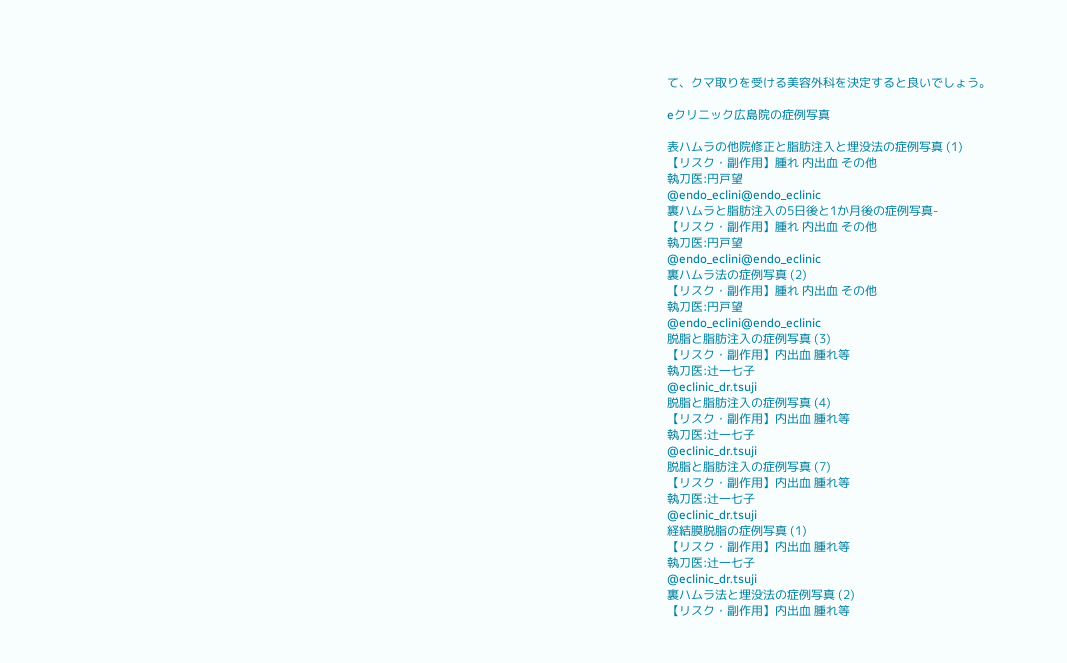て、クマ取りを受ける美容外科を決定すると良いでしょう。

eクリニック広島院の症例写真

表ハムラの他院修正と脂肪注入と埋没法の症例写真 (1)
【リスク・副作用】腫れ 内出血 その他
執刀医:円戸望
@endo_eclini@endo_eclinic
裏ハムラと脂肪注入の5日後と1か月後の症例写真-
【リスク・副作用】腫れ 内出血 その他
執刀医:円戸望
@endo_eclini@endo_eclinic
裏ハムラ法の症例写真 (2)
【リスク・副作用】腫れ 内出血 その他
執刀医:円戸望
@endo_eclini@endo_eclinic
脱脂と脂肪注入の症例写真 (3)
【リスク・副作用】内出血 腫れ等
執刀医:辻一七子
@eclinic_dr.tsuji
脱脂と脂肪注入の症例写真 (4)
【リスク・副作用】内出血 腫れ等
執刀医:辻一七子
@eclinic_dr.tsuji
脱脂と脂肪注入の症例写真 (7)
【リスク・副作用】内出血 腫れ等
執刀医:辻一七子
@eclinic_dr.tsuji
経結膜脱脂の症例写真 (1)
【リスク・副作用】内出血 腫れ等
執刀医:辻一七子
@eclinic_dr.tsuji
裏ハムラ法と埋没法の症例写真 (2)
【リスク・副作用】内出血 腫れ等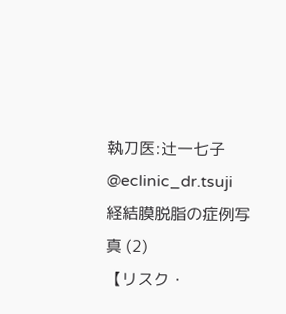執刀医:辻一七子
@eclinic_dr.tsuji
経結膜脱脂の症例写真 (2)
【リスク・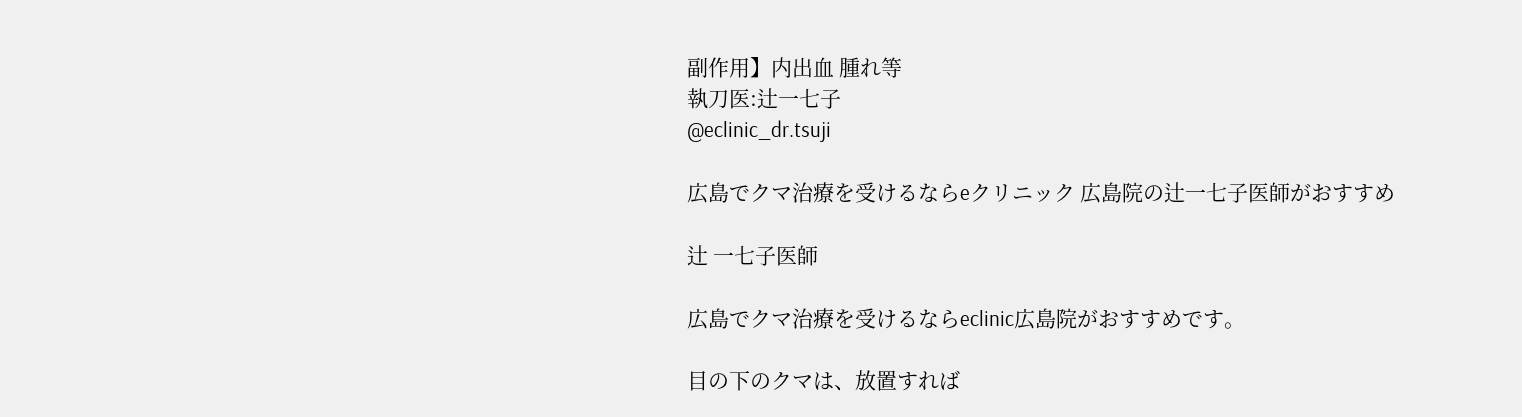副作用】内出血 腫れ等
執刀医:辻一七子
@eclinic_dr.tsuji

広島でクマ治療を受けるならeクリニック 広島院の辻一七子医師がおすすめ

辻 一七子医師

広島でクマ治療を受けるならeclinic広島院がおすすめです。

目の下のクマは、放置すれば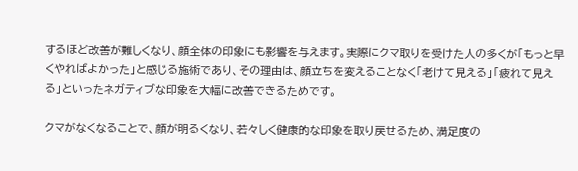するほど改善が難しくなり、顔全体の印象にも影響を与えます。実際にクマ取りを受けた人の多くが「もっと早くやればよかった」と感じる施術であり、その理由は、顔立ちを変えることなく「老けて見える」「疲れて見える」といったネガティブな印象を大幅に改善できるためです。

クマがなくなることで、顔が明るくなり、若々しく健康的な印象を取り戻せるため、満足度の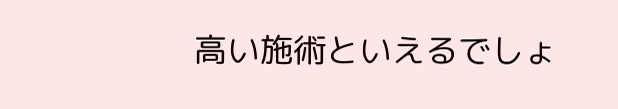高い施術といえるでしょ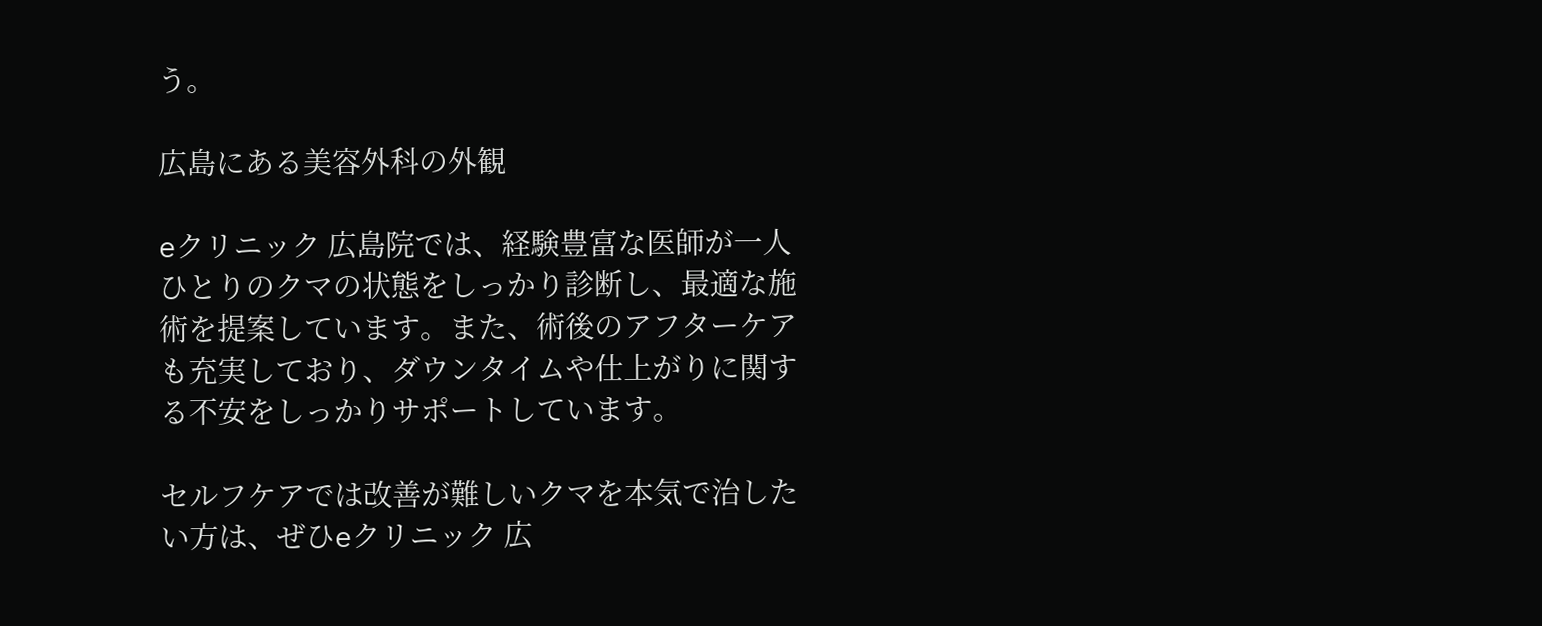う。

広島にある美容外科の外観

eクリニック 広島院では、経験豊富な医師が一人ひとりのクマの状態をしっかり診断し、最適な施術を提案しています。また、術後のアフターケアも充実しており、ダウンタイムや仕上がりに関する不安をしっかりサポートしています。

セルフケアでは改善が難しいクマを本気で治したい方は、ぜひeクリニック 広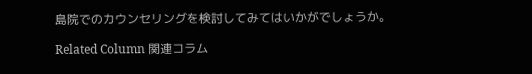島院でのカウンセリングを検討してみてはいかがでしょうか。

Related Column 関連コラム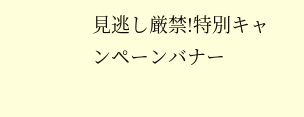見逃し厳禁!特別キャンペーンバナー